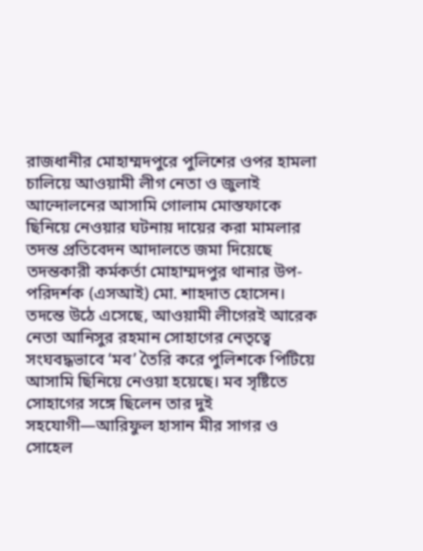রাজধানীর মোহাম্মদপুরে পুলিশের ওপর হামলা চালিয়ে আওয়ামী লীগ নেতা ও জুলাই আন্দোলনের আসামি গোলাম মোস্তফাকে ছিনিয়ে নেওয়ার ঘটনায় দায়ের করা মামলার তদন্ত প্রতিবেদন আদালতে জমা দিয়েছে তদন্তকারী কর্মকর্তা মোহাম্মদপুর থানার উপ-পরিদর্শক (এসআই) মো. শাহদাত হোসেন।
তদন্তে উঠে এসেছে, আওয়ামী লীগেরই আরেক নেতা আনিসুর রহমান সোহাগের নেতৃত্বে সংঘবদ্ধভাবে ‘মব’ তৈরি করে পুলিশকে পিটিয়ে আসামি ছিনিয়ে নেওয়া হয়েছে। মব সৃষ্টিতে সোহাগের সঙ্গে ছিলেন তার দুই সহযোগী—আরিফুল হাসান মীর সাগর ও সোহেল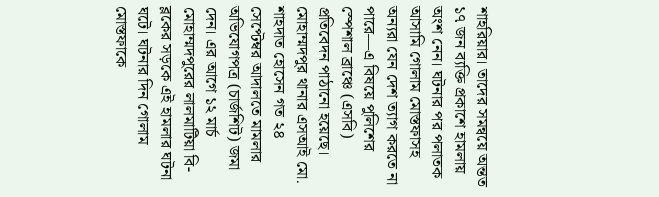শাহরিয়ার। তাদের সমন্বয়ে অন্তত ১৭ জন ব্যক্তি প্রকাশে হামলায় অংশ নেন। ঘটনার পর পলাতক আসামি গোলাম মোস্তফাসহ অন্যরা যেন দেশ ত্যাগ করতে না পারে—এ বিষয়ে পুলিশের স্পেশাল ব্রাঞ্চে (এসবি) প্রতিবেদন পাঠানো হয়েছে।
মোহাম্মদপুর থানার এসআই মো. শাহদাত হোসেন গত ২৪ সেপ্টেম্বর আদালতে মামলার অভিযোগপত্র (চার্জশিট) জমা দেন। এর আগে ১২ মার্চ মোহাম্মদপুরের লালমাটিয়া বি-ব্লকের সড়কে এই হামলার ঘটনা ঘটে। ঘটনার দিন গোলাম মোস্তফাকে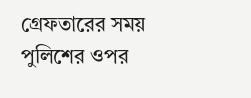গ্রেফতারের সময় পুলিশের ওপর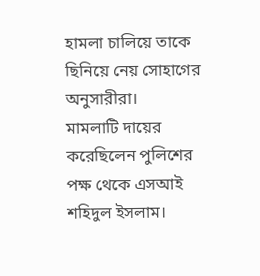হামলা চালিয়ে তাকে ছিনিয়ে নেয় সোহাগের অনুসারীরা।
মামলাটি দায়ের করেছিলেন পুলিশের পক্ষ থেকে এসআই শহিদুল ইসলাম।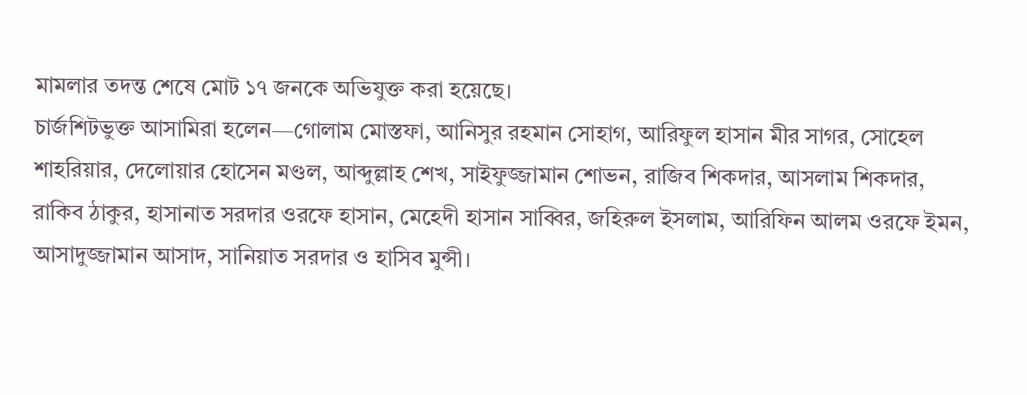মামলার তদন্ত শেষে মোট ১৭ জনকে অভিযুক্ত করা হয়েছে।
চার্জশিটভুক্ত আসামিরা হলেন—গোলাম মোস্তফা, আনিসুর রহমান সোহাগ, আরিফুল হাসান মীর সাগর, সোহেল শাহরিয়ার, দেলোয়ার হোসেন মণ্ডল, আব্দুল্লাহ শেখ, সাইফুজ্জামান শোভন, রাজিব শিকদার, আসলাম শিকদার, রাকিব ঠাকুর, হাসানাত সরদার ওরফে হাসান, মেহেদী হাসান সাব্বির, জহিরুল ইসলাম, আরিফিন আলম ওরফে ইমন, আসাদুজ্জামান আসাদ, সানিয়াত সরদার ও হাসিব মুন্সী।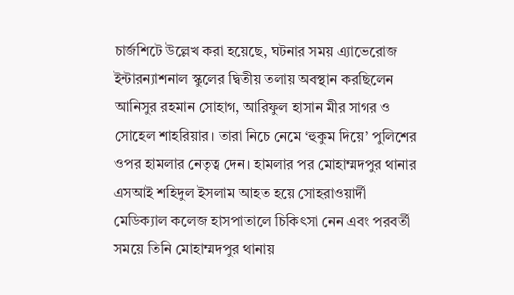চার্জশিটে উল্লেখ করা হয়েছে, ঘটনার সময় এ্যাভেরোজ ইন্টারন্যাশনাল স্কুলের দ্বিতীয় তলায় অবস্থান করছিলেন আনিসুর রহমান সোহাগ, আরিফুল হাসান মীর সাগর ও সোহেল শাহরিয়ার। তারা নিচে নেমে ‘হুকুম দিয়ে’ পুলিশের ওপর হামলার নেতৃত্ব দেন। হামলার পর মোহাম্মদপুর থানার এসআই শহিদুল ইসলাম আহত হয়ে সোহরাওয়ার্দী মেডিক্যাল কলেজ হাসপাতালে চিকিৎসা নেন এবং পরবর্তী সময়ে তিনি মোহাম্মদপুর থানায়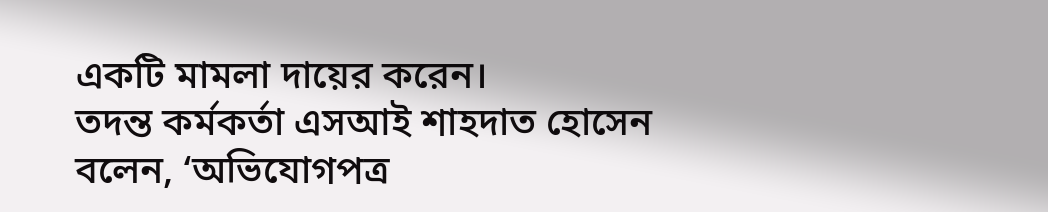একটি মামলা দায়ের করেন।
তদন্ত কর্মকর্তা এসআই শাহদাত হোসেন বলেন, ‘অভিযোগপত্র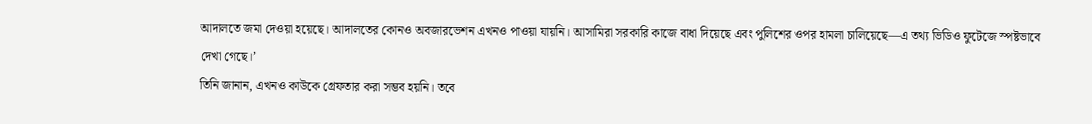আদালতে জমা দেওয়া হয়েছে। আদালতের কোনও অবজারভেশন এখনও পাওয়া যায়নি। আসামিরা সরকারি কাজে বাধা দিয়েছে এবং পুলিশের ওপর হামলা চালিয়েছে—এ তথ্য ভিডিও ফুটেজে স্পষ্টভাবে দেখা গেছে।’
তিনি জানান, এখনও কাউকে গ্রেফতার করা সম্ভব হয়নি। তবে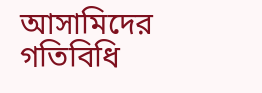আসামিদের গতিবিধি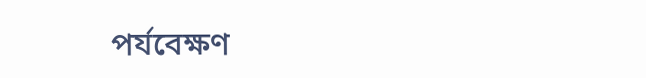পর্যবেক্ষণ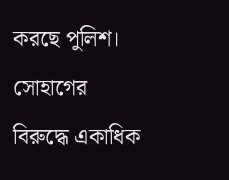করছে পুলিশ। সোহাগের বিরুদ্ধে একাধিক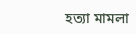হত্যা মামলা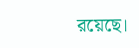রয়েছে।